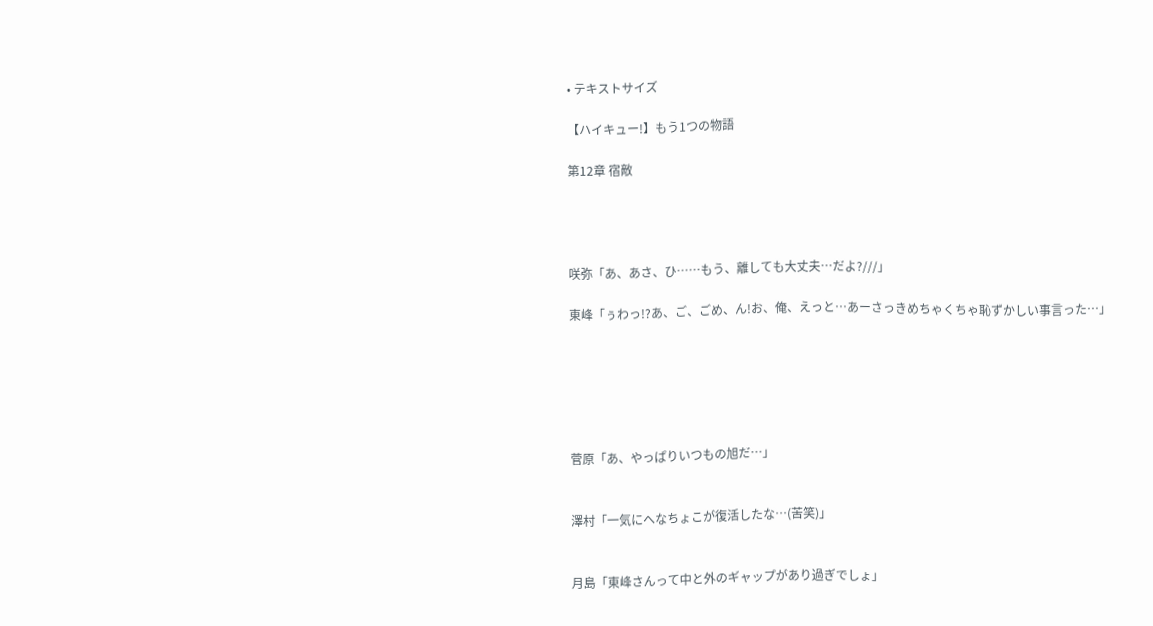• テキストサイズ

【ハイキュー!】もう1つの物語

第12章 宿敵




咲弥「あ、あさ、ひ……もう、離しても大丈夫…だよ?///」

東峰「ぅわっ!?あ、ご、ごめ、ん!お、俺、えっと…あーさっきめちゃくちゃ恥ずかしい事言った…」






菅原「あ、やっぱりいつもの旭だ…」


澤村「一気にへなちょこが復活したな…(苦笑)」


月島「東峰さんって中と外のギャップがあり過ぎでしょ」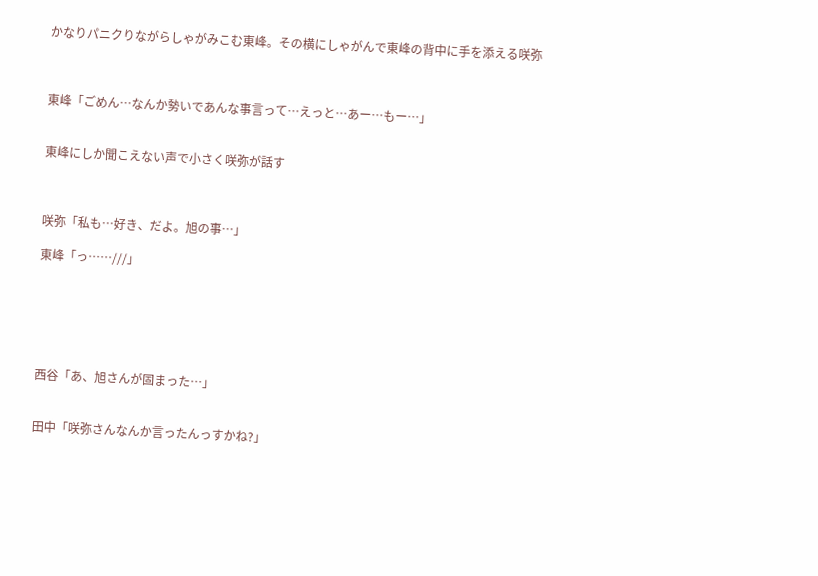かなりパニクりながらしゃがみこむ東峰。その横にしゃがんで東峰の背中に手を添える咲弥



東峰「ごめん…なんか勢いであんな事言って…えっと…あー…もー…」


東峰にしか聞こえない声で小さく咲弥が話す



咲弥「私も…好き、だよ。旭の事…」

東峰「っ……///」






西谷「あ、旭さんが固まった…」


田中「咲弥さんなんか言ったんっすかね?」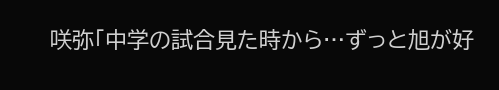咲弥「中学の試合見た時から…ずっと旭が好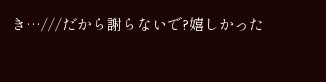き…///だから謝らないで?嬉しかった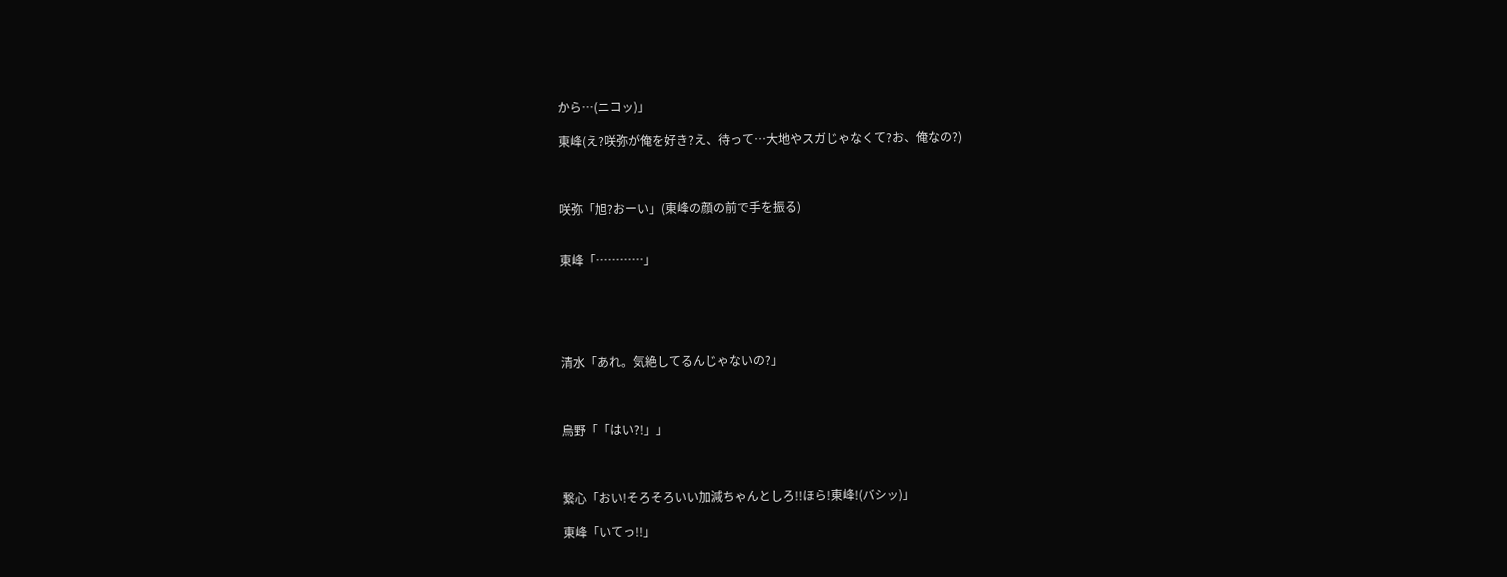から…(ニコッ)」

東峰(え?咲弥が俺を好き?え、待って…大地やスガじゃなくて?お、俺なの?)



咲弥「旭?おーい」(東峰の顔の前で手を振る)


東峰「…………」





清水「あれ。気絶してるんじゃないの?」



烏野「「はい?!」」



繋心「おい!そろそろいい加減ちゃんとしろ!!ほら!東峰!(バシッ)」

東峰「いてっ!!」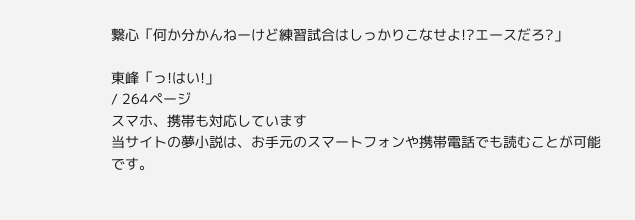繋心「何か分かんねーけど練習試合はしっかりこなせよ!?エースだろ?」

東峰「っ!はい!」
/ 264ページ
スマホ、携帯も対応しています
当サイトの夢小説は、お手元のスマートフォンや携帯電話でも読むことが可能です。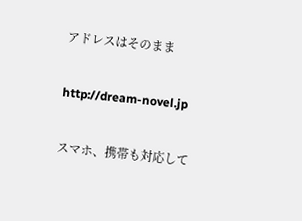アドレスはそのまま

http://dream-novel.jp

スマホ、携帯も対応して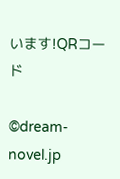います!QRコード

©dream-novel.jp